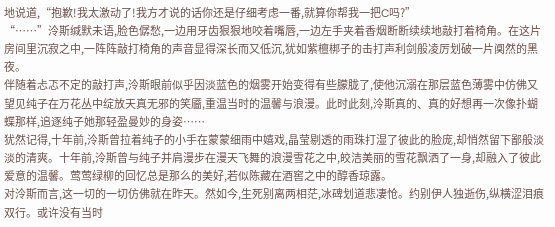地说道,“抱歉!我太激动了!我方才说的话你还是仔细考虑一番,就算你帮我一把C吗?”
“……”泠斯缄默未语,脸色僝愁,一边用牙齿狠狠地咬着嘴唇,一边左手夹着香烟断断续续地敲打着椅角。在这片房间里沉寂之中,一阵阵敲打椅角的声音显得深长而又低沉,犹如紫檀梆子的击打声利剑般凌厉划破一片阒然的黑夜。
伴随着忐忑不定的敲打声,泠斯眼前似乎因淡蓝色的烟雾开始变得有些朦胧了,使他沉溺在那层蓝色薄雾中仿佛又望见纯子在万花丛中绽放天真无邪的笑靥,重温当时的温馨与浪漫。此时此刻,泠斯真的、真的好想再一次像扑蝴蝶那样,追逐纯子她那轻盈曼妙的身姿……
犹然记得,十年前,泠斯曾拉着纯子的小手在蒙蒙细雨中嬉戏,晶莹剔透的雨珠打湿了彼此的脸庞,却悄然留下鄙般淡淡的清爽。十年前,泠斯曾与纯子并肩漫步在漫天飞舞的浪漫雪花之中,皎洁美丽的雪花飘洒了一身,却融入了彼此爱意的温馨。莺莺绿柳的回忆总是那么的美好,若似陈藏在酒窖之中的醇香琼露。
对泠斯而言,这一切的一切仿佛就在昨天。然如今,生死别离两相茫,冰碑划道悲凄怆。约别伊人独逝伤,纵横涩泪痕双行。或许没有当时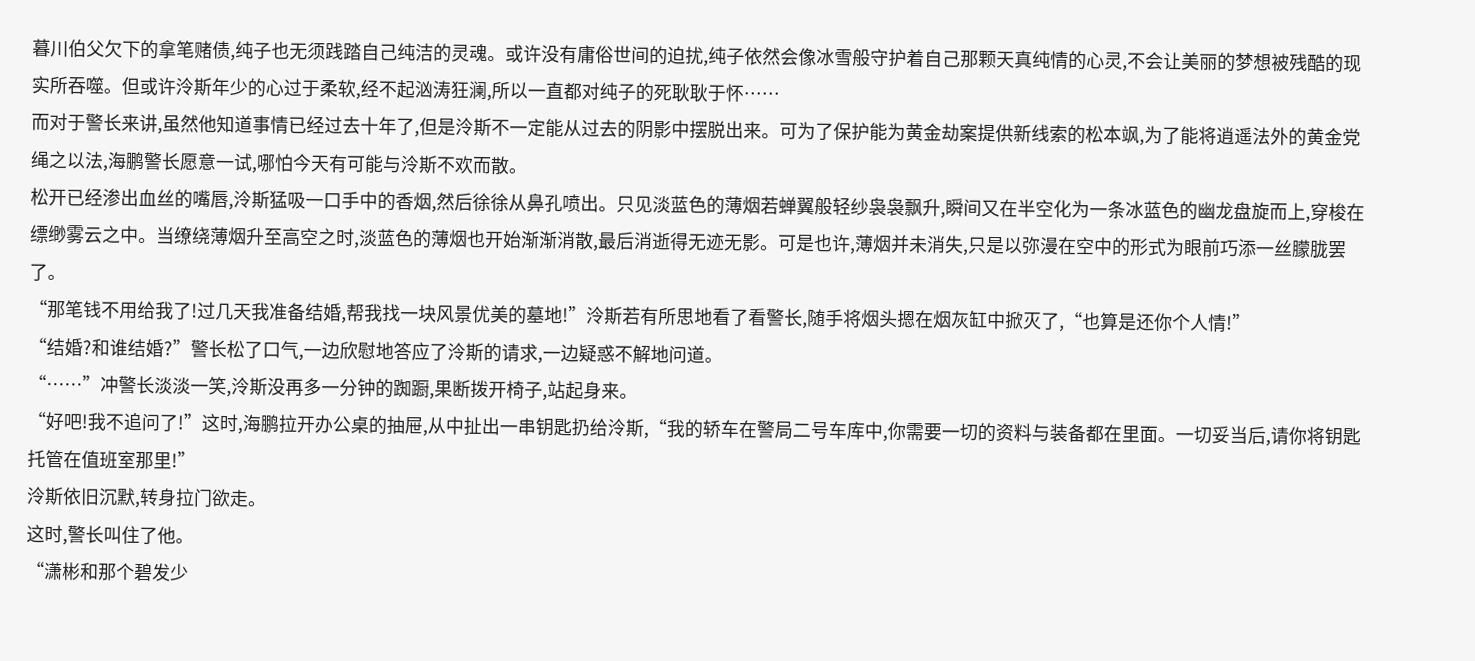暮川伯父欠下的拿笔赌债,纯子也无须践踏自己纯洁的灵魂。或许没有庸俗世间的迫扰,纯子依然会像冰雪般守护着自己那颗天真纯情的心灵,不会让美丽的梦想被残酷的现实所吞噬。但或许泠斯年少的心过于柔软,经不起汹涛狂澜,所以一直都对纯子的死耿耿于怀……
而对于警长来讲,虽然他知道事情已经过去十年了,但是泠斯不一定能从过去的阴影中摆脱出来。可为了保护能为黄金劫案提供新线索的松本飒,为了能将逍遥法外的黄金党绳之以法,海鹏警长愿意一试,哪怕今天有可能与泠斯不欢而散。
松开已经渗出血丝的嘴唇,泠斯猛吸一口手中的香烟,然后徐徐从鼻孔喷出。只见淡蓝色的薄烟若蝉翼般轻纱袅袅飘升,瞬间又在半空化为一条冰蓝色的幽龙盘旋而上,穿梭在缥缈雾云之中。当缭绕薄烟升至高空之时,淡蓝色的薄烟也开始渐渐消散,最后消逝得无迹无影。可是也许,薄烟并未消失,只是以弥漫在空中的形式为眼前巧添一丝朦胧罢了。
“那笔钱不用给我了!过几天我准备结婚,帮我找一块风景优美的墓地!”泠斯若有所思地看了看警长,随手将烟头摁在烟灰缸中掀灭了,“也算是还你个人情!”
“结婚?和谁结婚?”警长松了口气,一边欣慰地答应了泠斯的请求,一边疑惑不解地问道。
“……”冲警长淡淡一笑,泠斯没再多一分钟的踟蹰,果断拨开椅子,站起身来。
“好吧!我不追问了!”这时,海鹏拉开办公桌的抽屉,从中扯出一串钥匙扔给泠斯,“我的轿车在警局二号车库中,你需要一切的资料与装备都在里面。一切妥当后,请你将钥匙托管在值班室那里!”
泠斯依旧沉默,转身拉门欲走。
这时,警长叫住了他。
“潇彬和那个碧发少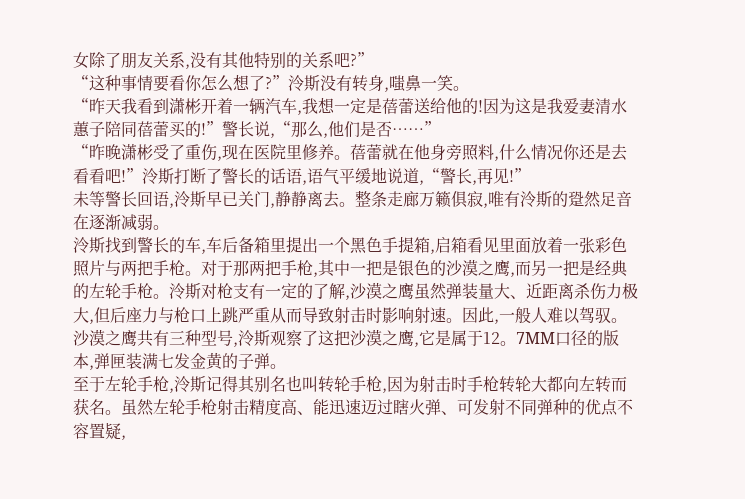女除了朋友关系,没有其他特别的关系吧?”
“这种事情要看你怎么想了?”泠斯没有转身,嗤鼻一笑。
“昨天我看到潇彬开着一辆汽车,我想一定是蓓蕾送给他的!因为这是我爱妻清水蕙子陪同蓓蕾买的!”警长说,“那么,他们是否……”
“昨晚潇彬受了重伤,现在医院里修养。蓓蕾就在他身旁照料,什么情况你还是去看看吧!”泠斯打断了警长的话语,语气平缓地说道,“警长,再见!”
未等警长回语,泠斯早已关门,静静离去。整条走廊万籁俱寂,唯有泠斯的跫然足音在逐渐减弱。
泠斯找到警长的车,车后备箱里提出一个黑色手提箱,启箱看见里面放着一张彩色照片与两把手枪。对于那两把手枪,其中一把是银色的沙漠之鹰,而另一把是经典的左轮手枪。泠斯对枪支有一定的了解,沙漠之鹰虽然弹装量大、近距离杀伤力极大,但后座力与枪口上跳严重从而导致射击时影响射速。因此,一般人难以驾驭。沙漠之鹰共有三种型号,泠斯观察了这把沙漠之鹰,它是属于12。7MM口径的版本,弹匣装满七发金黄的子弹。
至于左轮手枪,泠斯记得其别名也叫转轮手枪,因为射击时手枪转轮大都向左转而获名。虽然左轮手枪射击精度高、能迅速迈过瞎火弹、可发射不同弹种的优点不容置疑,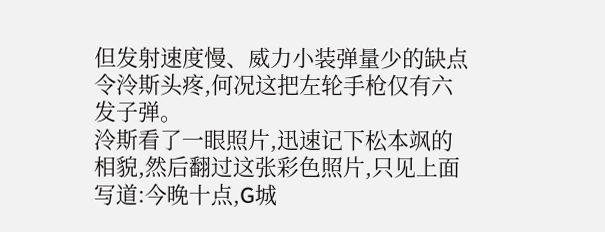但发射速度慢、威力小装弹量少的缺点令泠斯头疼,何况这把左轮手枪仅有六发子弹。
泠斯看了一眼照片,迅速记下松本飒的相貌,然后翻过这张彩色照片,只见上面写道:今晚十点,G城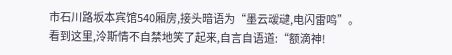市石川路坂本宾馆540厢房,接头暗语为“墨云叆叇,电闪雷鸣”。
看到这里,泠斯情不自禁地笑了起来,自言自语道:“额滴神!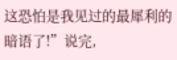这恐怕是我见过的最犀利的暗语了!”说完,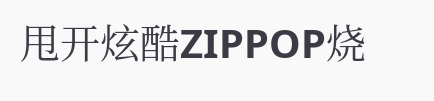甩开炫酷ZIPPOP烧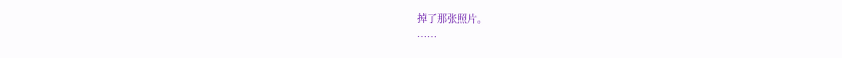掉了那张照片。
……